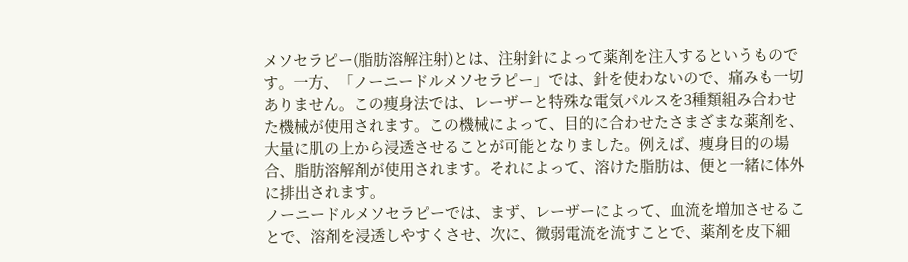メソセラピー(脂肪溶解注射)とは、注射針によって薬剤を注入するというものです。一方、「ノーニードルメソセラピー」では、針を使わないので、痛みも一切ありません。この痩身法では、レーザーと特殊な電気パルスを3種類組み合わせた機械が使用されます。この機械によって、目的に合わせたさまざまな薬剤を、大量に肌の上から浸透させることが可能となりました。例えば、痩身目的の場合、脂肪溶解剤が使用されます。それによって、溶けた脂肪は、便と一緒に体外に排出されます。
ノーニードルメソセラピーでは、まず、レーザーによって、血流を増加させることで、溶剤を浸透しやすくさせ、次に、微弱電流を流すことで、薬剤を皮下細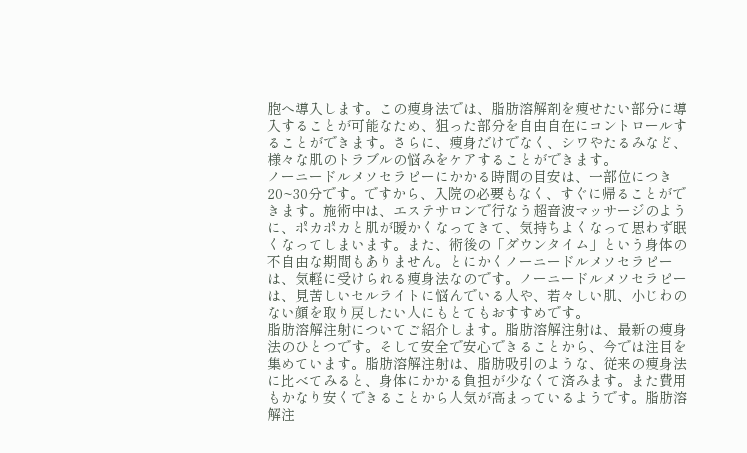胞へ導入します。この痩身法では、脂肪溶解剤を痩せたい部分に導入することが可能なため、狙った部分を自由自在にコントロールすることができます。さらに、痩身だけでなく、シワやたるみなど、様々な肌のトラブルの悩みをケアすることができます。
ノーニードルメソセラピーにかかる時間の目安は、一部位につき20~30分です。ですから、入院の必要もなく、すぐに帰ることができます。施術中は、エステサロンで行なう超音波マッサージのように、ポカポカと肌が暖かくなってきて、気持ちよくなって思わず眠くなってしまいます。また、術後の「ダウンタイム」という身体の不自由な期間もありません。とにかくノーニードルメソセラピーは、気軽に受けられる痩身法なのです。ノーニードルメソセラピーは、見苦しいセルライトに悩んでいる人や、若々しい肌、小じわのない顔を取り戻したい人にもとてもおすすめです。
脂肪溶解注射についてご紹介します。脂肪溶解注射は、最新の痩身法のひとつです。そして安全で安心できることから、今では注目を集めています。脂肪溶解注射は、脂肪吸引のような、従来の痩身法に比べてみると、身体にかかる負担が少なくて済みます。また費用もかなり安くできることから人気が高まっているようです。脂肪溶解注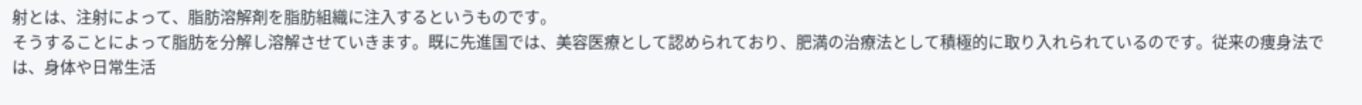射とは、注射によって、脂肪溶解剤を脂肪組織に注入するというものです。
そうすることによって脂肪を分解し溶解させていきます。既に先進国では、美容医療として認められており、肥満の治療法として積極的に取り入れられているのです。従来の痩身法では、身体や日常生活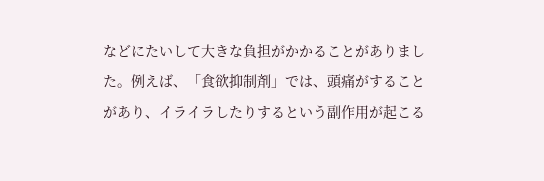などにたいして大きな負担がかかることがありました。例えば、「食欲抑制剤」では、頭痛がすることがあり、イライラしたりするという副作用が起こる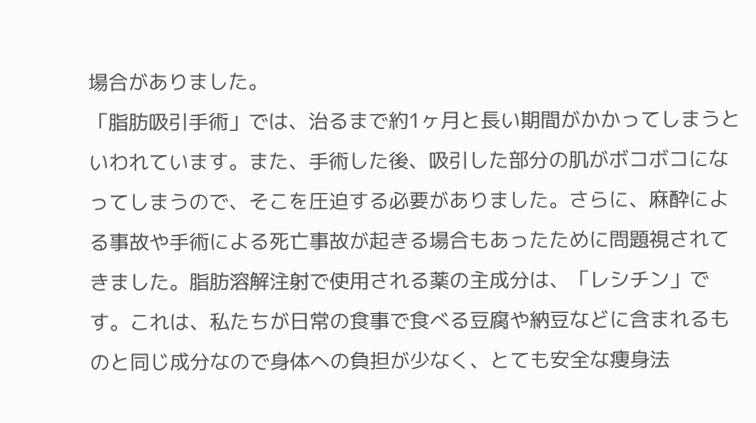場合がありました。
「脂肪吸引手術」では、治るまで約1ヶ月と長い期間がかかってしまうといわれています。また、手術した後、吸引した部分の肌がボコボコになってしまうので、そこを圧迫する必要がありました。さらに、麻酔による事故や手術による死亡事故が起きる場合もあったために問題視されてきました。脂肪溶解注射で使用される薬の主成分は、「レシチン」です。これは、私たちが日常の食事で食べる豆腐や納豆などに含まれるものと同じ成分なので身体への負担が少なく、とても安全な痩身法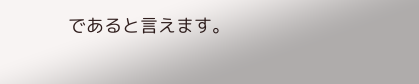であると言えます。